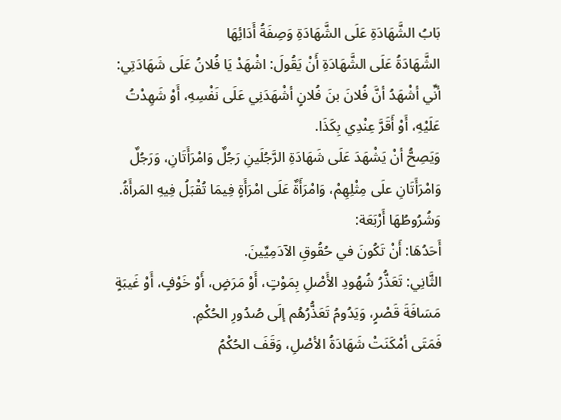بَابُ الشَّهَادَةِ عَلَى الشَّهَادَةِ وَصِفَةُ أَدَائِهَا
الشَّهَادَةُ عَلَى الشَّهَادَةِ أَنْ يَقُولَ: اشْهَدْ يَا فُلانُ عَلَى شَهَادَتِي: أنِّي أشْهَدُ أنَّ فُلانَ بنَ فُلانٍ أشْهَدَنِي عَلَى نَفْسِهِ، أَوْ شَهِدْتُ عَلَيْهِ، أَوْ أَقَرَّ عِنْدِي بِكَذَا.
وَيَصِحُّ أنْ يَشْهَدَ عَلَى شَهَادَةِ الرَّجُلَينِ رَجُلٌ وَامْرَأَتَانِ، وَرَجُلٌ وَامْرَأَتَانِ علَى مِثْلِهِمْ، وَامْرَأَةٌ عَلَى امْرَأَةٍ فِيمَا تُقْبَلُ فِيهِ المَرأَةُ.
وَشُرُوطُهَا أَرْبَعَة:
أَحَدُهَا: أَنْ تَكُونَ في حُقُوقِ الآدَمِيِّينَ.
الثَّانِي: تَعَذُّرُ شُهُودِ الأَصْلِ بِمَوْتٍ، أَوْ مَرَضٍ، أَوْ خَوْفٍ، أَوْ غَيبَةٍ مَسَافَةَ قَصْرٍ، وَيَدُومُ تَعَذُّرُهُم إلَى صُدُورِ الحُكْمِ.
فَمَتَى أمْكَنَتْ شَهَادَةُ الأصْلِ، وَقَفَ الحُكْمُ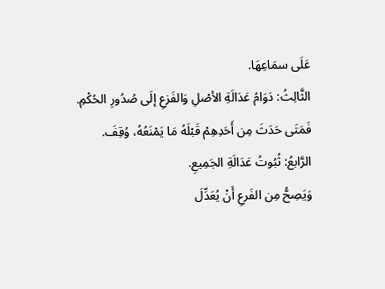عَلَى سمَاعِهَا.
الثَّالِثُ: دَوَامُ عَدَالَةِ الأصْلِ وَالفَزعِ إلَى صُدُورِ الحُكْمِ.
فَمَتَى حَدَثَ مِن أَحَدِهِمْ قَبْلَهُ مَا يَمْنَعُهُ، وُقِفَ.
الرَّابعُ: ثُبُوتُ عَدَالَةِ الجَمِيعِ.
وَيَصِحُّ مِن الفَرعِ أَنْ يُعَدِّلَ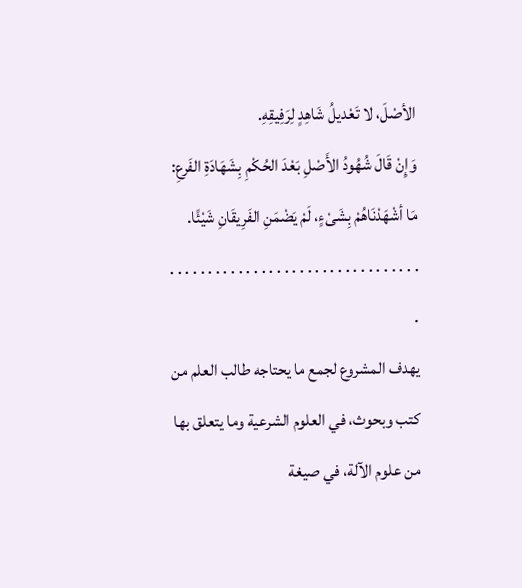الأصْلَ، لا تَعْديلُ شَاهِدٍ لِرَفِيقِهِ.
وَإِنْ قَالَ شُهُودُ الأَصْلِ بَعْدَ الحُكْمِ بِشَهَادَةِ الفَرعِ: مَا أشْهَدْنَاهُمْ بِشَىْءٍ، لَمْ يَضْمَنِ الفَرِيقَانِ شَيْئًا.
. . . . . . . . . . . . . . . . . . . . . . . . . . . . . . . . . .
يهدف المشروع لجمع ما يحتاجه طالب العلم من كتب وبحوث، في العلوم الشرعية وما يتعلق بها من علوم الآلة، في صيغة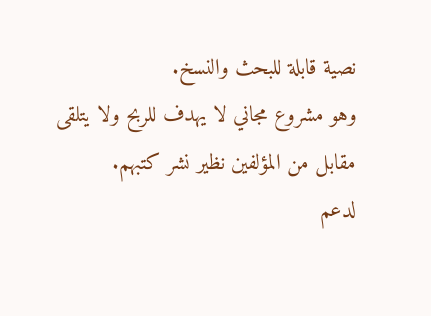نصية قابلة للبحث والنسخ.
وهو مشروع مجاني لا يهدف للربح ولا يتلقى مقابل من المؤلفين نظير نشر كتبهم.
لدعم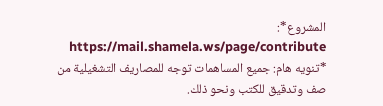المشروع*: https://mail.shamela.ws/page/contribute
*تنويه هام: جميع المساهمات توجه للمصاريف التشغيلية من صف وتدقيق للكتب ونحو ذلك.